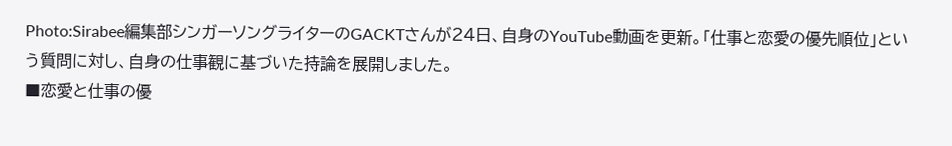Photo:Sirabee編集部シンガーソングライターのGACKTさんが24日、自身のYouTube動画を更新。「仕事と恋愛の優先順位」という質問に対し、自身の仕事観に基づいた持論を展開しました。
■恋愛と仕事の優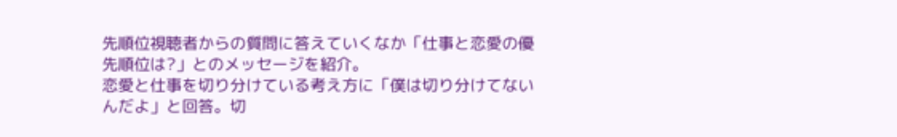先順位視聴者からの質問に答えていくなか「仕事と恋愛の優先順位は?」とのメッセージを紹介。
恋愛と仕事を切り分けている考え方に「僕は切り分けてないんだよ」と回答。切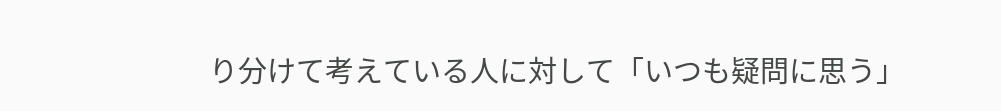り分けて考えている人に対して「いつも疑問に思う」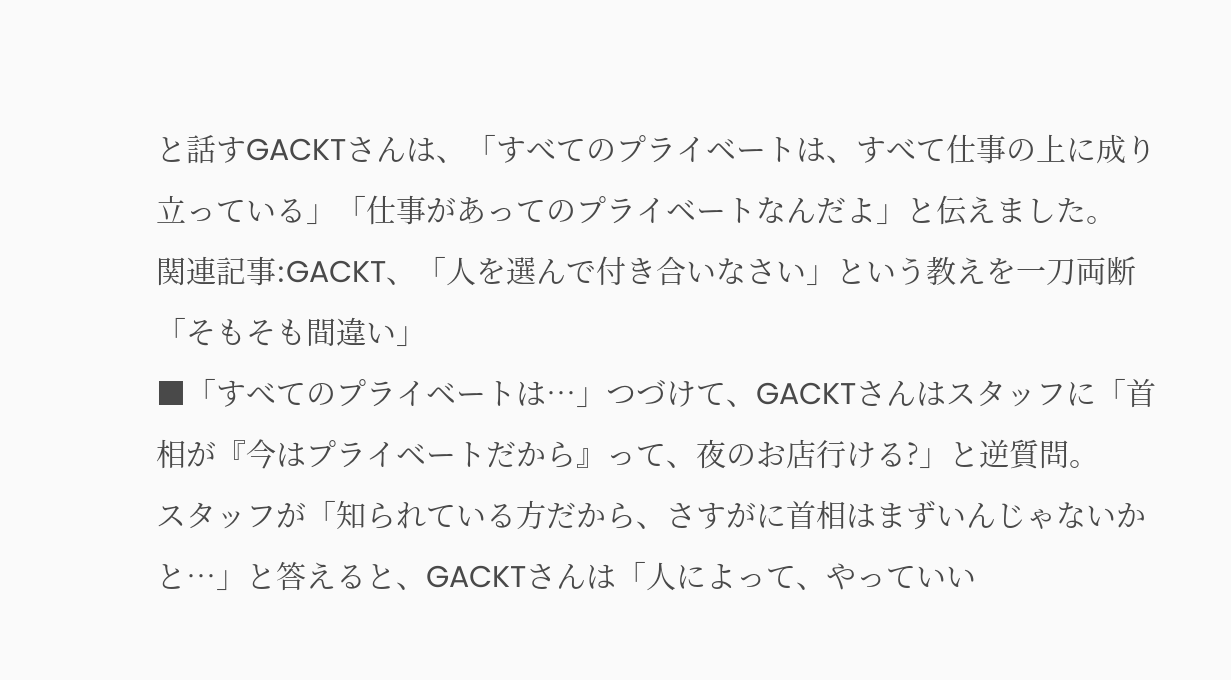と話すGACKTさんは、「すべてのプライベートは、すべて仕事の上に成り立っている」「仕事があってのプライベートなんだよ」と伝えました。
関連記事:GACKT、「人を選んで付き合いなさい」という教えを一刀両断 「そもそも間違い」
■「すべてのプライベートは…」つづけて、GACKTさんはスタッフに「首相が『今はプライベートだから』って、夜のお店行ける?」と逆質問。
スタッフが「知られている方だから、さすがに首相はまずいんじゃないかと…」と答えると、GACKTさんは「人によって、やっていい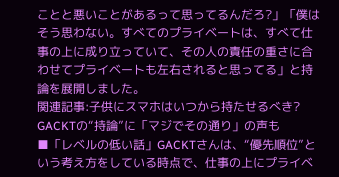ことと悪いことがあるって思ってるんだろ?」「僕はそう思わない。すべてのプライベートは、すべて仕事の上に成り立っていて、その人の責任の重さに合わせてプライベートも左右されると思ってる」と持論を展開しました。
関連記事:子供にスマホはいつから持たせるべき? GACKTの“持論”に「マジでその通り」の声も
■「レベルの低い話」GACKTさんは、“優先順位”という考え方をしている時点で、仕事の上にプライベ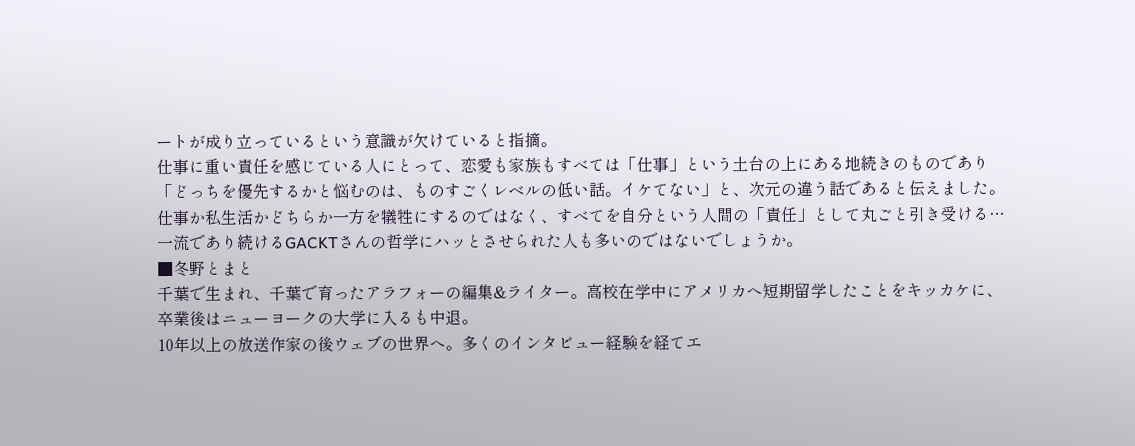ートが成り立っているという意識が欠けていると指摘。
仕事に重い責任を感じている人にとって、恋愛も家族もすべては「仕事」という土台の上にある地続きのものであり「どっちを優先するかと悩むのは、ものすごくレベルの低い話。イケてない」と、次元の違う話であると伝えました。
仕事か私生活かどちらか一方を犠牲にするのではなく、すべてを自分という人間の「責任」として丸ごと引き受ける…一流であり続けるGACKTさんの哲学にハッとさせられた人も多いのではないでしょうか。
■冬野とまと
千葉で生まれ、千葉で育ったアラフォーの編集&ライター。高校在学中にアメリカへ短期留学したことをキッカケに、卒業後はニューヨークの大学に入るも中退。
10年以上の放送作家の後ウェブの世界へ。多くのインタビュー経験を経てエ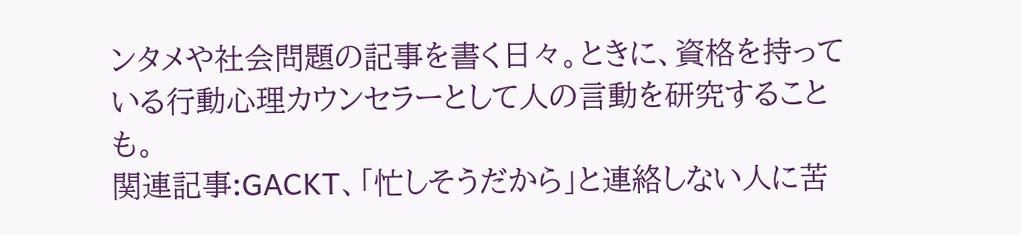ンタメや社会問題の記事を書く日々。ときに、資格を持っている行動心理カウンセラーとして人の言動を研究することも。
関連記事:GACKT、「忙しそうだから」と連絡しない人に苦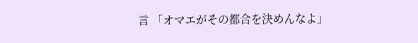言 「オマエがその都合を決めんなよ」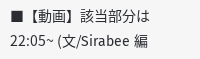■【動画】該当部分は22:05~ (文/Sirabee 編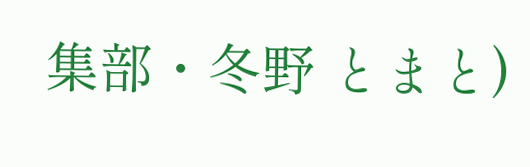集部・冬野 とまと)